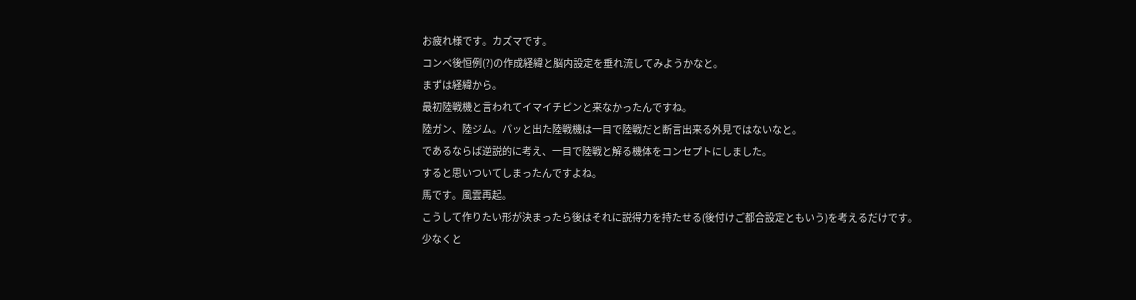お疲れ様です。カズマです。
コンペ後恒例(?)の作成経緯と脳内設定を垂れ流してみようかなと。
まずは経緯から。
最初陸戦機と言われてイマイチピンと来なかったんですね。
陸ガン、陸ジム。パッと出た陸戦機は一目で陸戦だと断言出来る外見ではないなと。
であるならば逆説的に考え、一目で陸戦と解る機体をコンセプトにしました。
すると思いついてしまったんですよね。
馬です。風雲再起。
こうして作りたい形が決まったら後はそれに説得力を持たせる(後付けご都合設定ともいう)を考えるだけです。
少なくと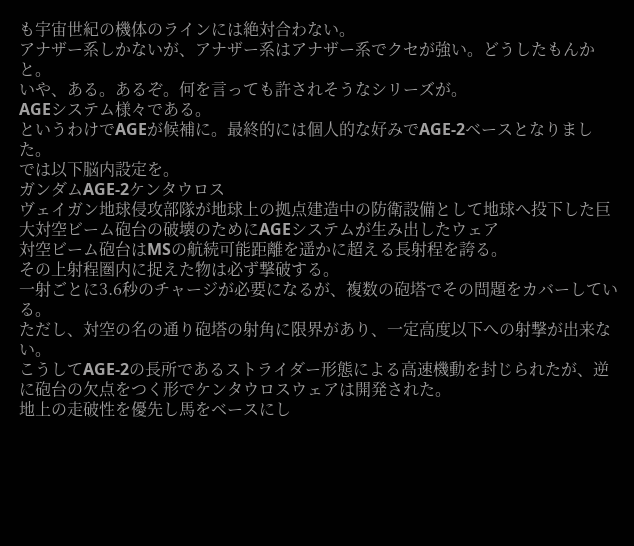も宇宙世紀の機体のラインには絶対合わない。
アナザー系しかないが、アナザー系はアナザー系でクセが強い。どうしたもんかと。
いや、ある。あるぞ。何を言っても許されそうなシリーズが。
AGEシステム様々である。
というわけでAGEが候補に。最終的には個人的な好みでAGE-2ベースとなりました。
では以下脳内設定を。
ガンダムAGE-2ケンタウロス
ヴェイガン地球侵攻部隊が地球上の拠点建造中の防衛設備として地球へ投下した巨大対空ビーム砲台の破壊のためにAGEシステムが生み出したウェア
対空ビーム砲台はMSの航続可能距離を遥かに超える長射程を誇る。
その上射程圏内に捉えた物は必ず撃破する。
一射ごとに3.6秒のチャージが必要になるが、複数の砲塔でその問題をカバーしている。
ただし、対空の名の通り砲塔の射角に限界があり、一定高度以下への射撃が出来ない。
こうしてAGE-2の長所であるストライダー形態による高速機動を封じられたが、逆に砲台の欠点をつく形でケンタウロスウェアは開発された。
地上の走破性を優先し馬をベースにし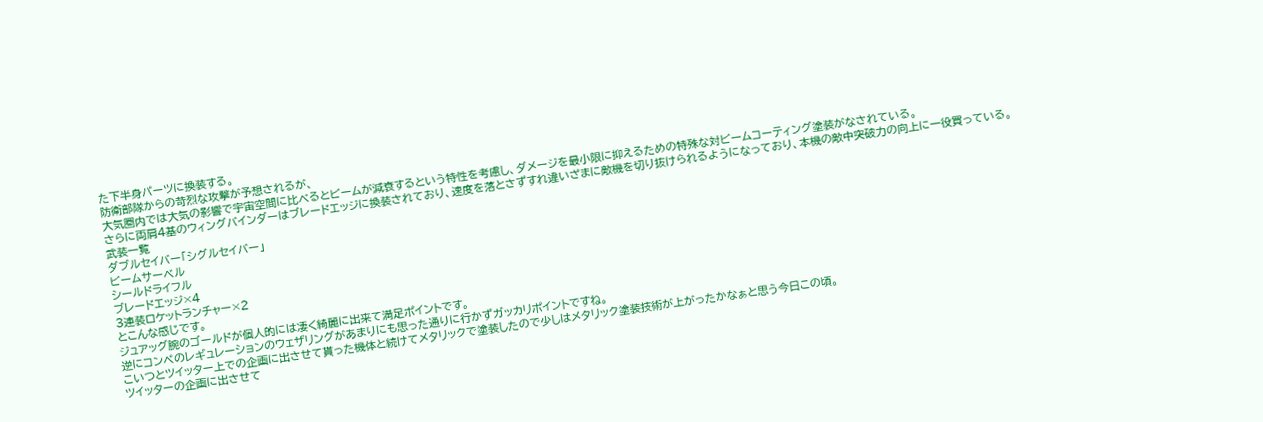た下半身パーツに換装する。
防衛部隊からの苛烈な攻撃が予想されるが、
大気圏内では大気の影響で宇宙空間に比べるとビームが減衰するという特性を考慮し、ダメージを最小限に抑えるための特殊な対ビームコーティング塗装がなされている。
さらに両肩4基のウィングバインダーはブレードエッジに換装されており、速度を落とさずすれ違いざまに敵機を切り抜けられるようになっており、本機の敵中突破力の向上に一役買っている。
武装一覧
ダブルセイバー「シグルセイバー」
ビームサーベル
シールドライフル
ブレードエッジ×4
3連装ロケットランチャー×2
とこんな感じです。
ジュアッグ腕のゴールドが個人的には凄く綺麗に出来て満足ポイントです。
逆にコンペのレギュレーションのウェザリングがあまりにも思った通りに行かずガッカリポイントですね。
こいつとツイッター上での企画に出させて貰った機体と続けてメタリックで塗装したので少しはメタリック塗装技術が上がったかなぁと思う今日この頃。
ツイッターの企画に出させて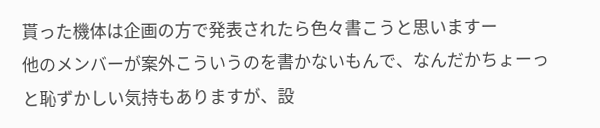貰った機体は企画の方で発表されたら色々書こうと思いますー
他のメンバーが案外こういうのを書かないもんで、なんだかちょーっと恥ずかしい気持もありますが、設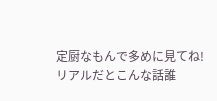定厨なもんで多めに見てね!
リアルだとこんな話誰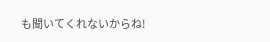も聞いてくれないからね!